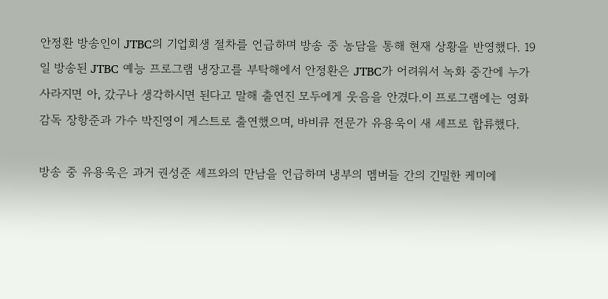안정환 방송인이 JTBC의 기업회생 절차를 언급하며 방송 중 농담을 통해 현재 상황을 반영했다. 19일 방송된 JTBC 예능 프로그램 냉장고를 부탁해에서 안정환은 JTBC가 어려워서 녹화 중간에 누가 사라지면 아, 갔구나 생각하시면 된다고 말해 출연진 모두에게 웃음을 안겼다.이 프로그램에는 영화감독 장항준과 가수 박진영이 게스트로 출연했으며, 바비큐 전문가 유용욱이 새 셰프로 합류했다.

방송 중 유용욱은 과거 권성준 셰프와의 만남을 언급하며 냉부의 멤버들 간의 긴밀한 케미에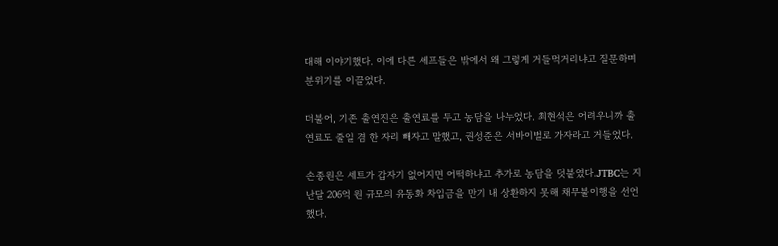대해 이야기했다. 이에 다른 셰프들은 밖에서 왜 그렇게 거들먹거리냐고 질문하며 분위기를 이끌었다.

더불어, 기존 출연진은 출연료를 두고 농담을 나누었다. 최현석은 어려우니까 출연료도 줄일 겸 한 자리 빼자고 말했고, 권성준은 서바이벌로 가자라고 거들었다.

손종원은 세트가 갑자기 없어지면 어떡하냐고 추가로 농담을 덧붙였다.JTBC는 지난달 206억 원 규모의 유동화 차입금을 만기 내 상환하지 못해 채무불이행을 선언했다.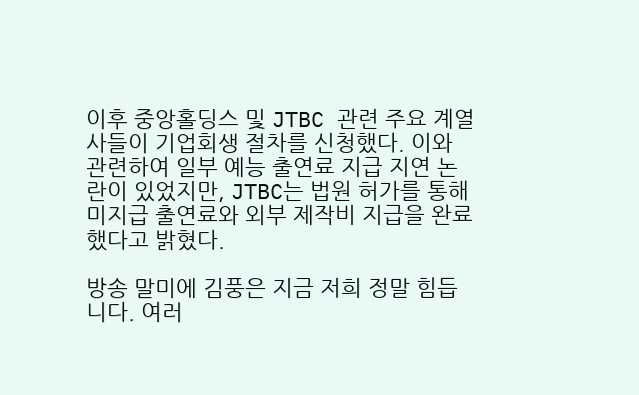이후 중앙홀딩스 및 JTBC 관련 주요 계열사들이 기업회생 절차를 신청했다. 이와 관련하여 일부 예능 출연료 지급 지연 논란이 있었지만, JTBC는 법원 허가를 통해 미지급 출연료와 외부 제작비 지급을 완료했다고 밝혔다.

방송 말미에 김풍은 지금 저희 정말 힘듭니다. 여러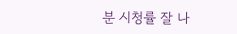분 시청률 잘 나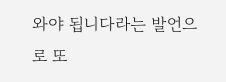와야 됩니다라는 발언으로 또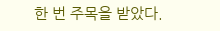한 번 주목을 받았다.